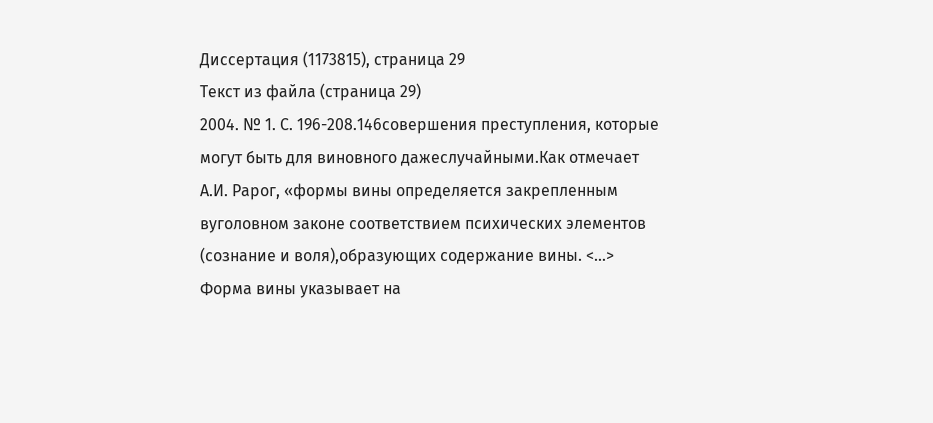Диссертация (1173815), страница 29
Текст из файла (страница 29)
2004. № 1. С. 196-208.146совершения преступления, которые могут быть для виновного дажеслучайными.Как отмечает А.И. Рарог, «формы вины определяется закрепленным вуголовном законе соответствием психических элементов (сознание и воля),образующих содержание вины. <…> Форма вины указывает на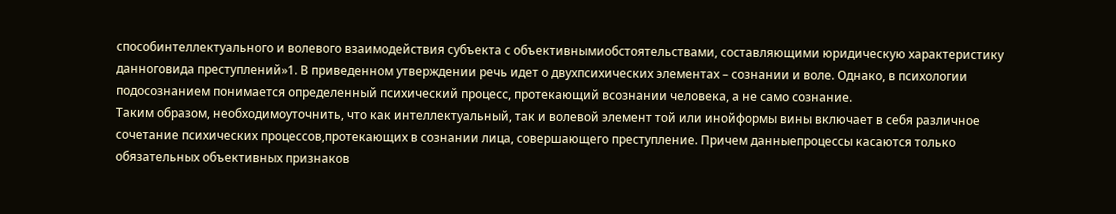способинтеллектуального и волевого взаимодействия субъекта с объективнымиобстоятельствами, составляющими юридическую характеристику данноговида преступлений»1. В приведенном утверждении речь идет о двухпсихических элементах – сознании и воле. Однако, в психологии подосознанием понимается определенный психический процесс, протекающий всознании человека, а не само сознание.
Таким образом, необходимоуточнить, что как интеллектуальный, так и волевой элемент той или инойформы вины включает в себя различное сочетание психических процессов,протекающих в сознании лица, совершающего преступление. Причем данныепроцессы касаются только обязательных объективных признаков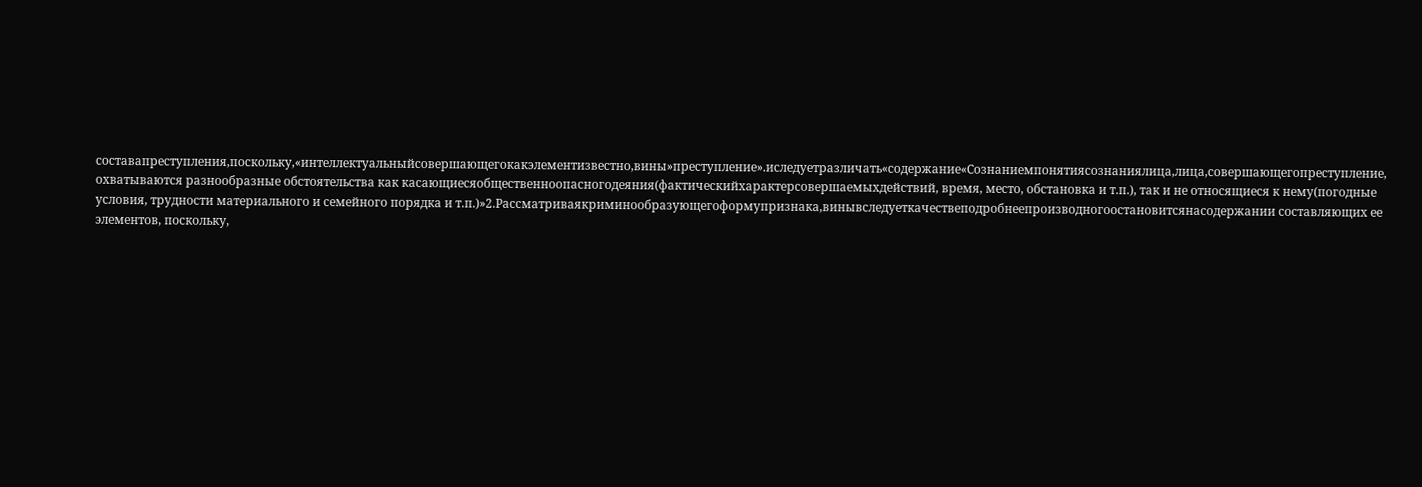составапреступления,поскольку,«интеллектуальныйсовершающегокакэлементизвестно,вины»преступление».иследуетразличать«содержание«Сознаниемпонятиясознаниялица,лица,совершающегопреступление, охватываются разнообразные обстоятельства как касающиесяобщественноопасногодеяния(фактическийхарактерсовершаемыхдействий, время, место, обстановка и т.п.), так и не относящиеся к нему(погодные условия, трудности материального и семейного порядка и т.п.)»2.Рассматриваякриминообразующегоформупризнака,винывследуеткачествеподробнеепроизводногоостановитсянасодержании составляющих ее элементов, поскольку,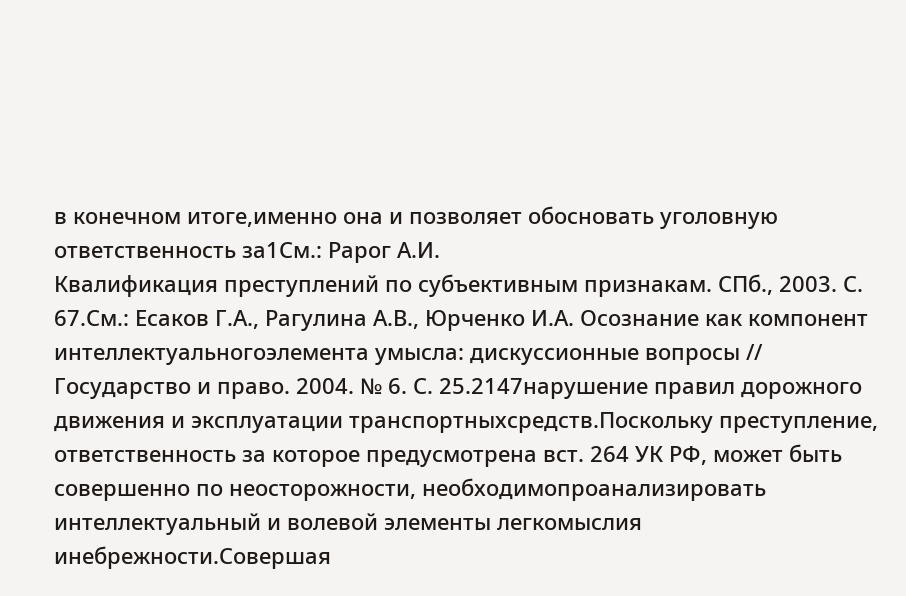в конечном итоге,именно она и позволяет обосновать уголовную ответственность за1См.: Рарог А.И.
Квалификация преступлений по субъективным признакам. СПб., 2003. С. 67.См.: Есаков Г.А., Рагулина А.В., Юрченко И.А. Осознание как компонент интеллектуальногоэлемента умысла: дискуссионные вопросы // Государство и право. 2004. № 6. С. 25.2147нарушение правил дорожного движения и эксплуатации транспортныхсредств.Поскольку преступление, ответственность за которое предусмотрена вст. 264 УК РФ, может быть совершенно по неосторожности, необходимопроанализировать интеллектуальный и волевой элементы легкомыслия инебрежности.Совершая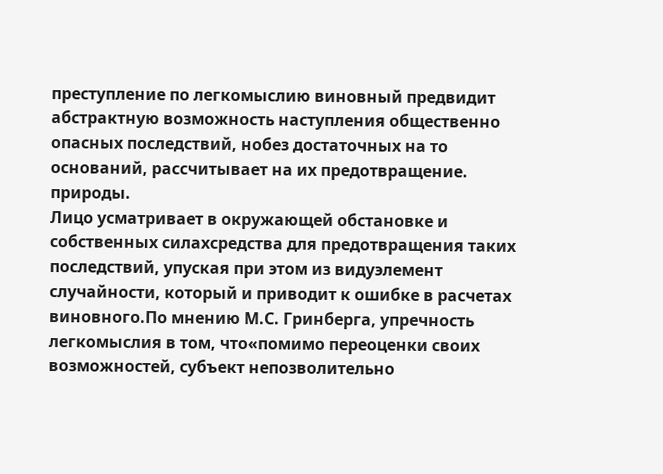преступление по легкомыслию виновный предвидит абстрактную возможность наступления общественно опасных последствий, нобез достаточных на то оснований, рассчитывает на их предотвращение. природы.
Лицо усматривает в окружающей обстановке и собственных силахсредства для предотвращения таких последствий, упуская при этом из видуэлемент случайности, который и приводит к ошибке в расчетах виновного.По мнению М.С. Гринберга, упречность легкомыслия в том, что«помимо переоценки своих возможностей, субъект непозволительно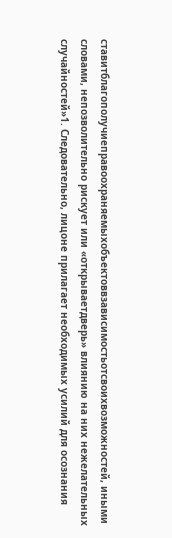ставитблагополучиеправоохраняемыхобъектоввзависимостьотсвоихвозможностей, иными словами, непозволительно рискует или «открываетдверь» влиянию на них нежелательных случайностей»1. Следовательно, лицоне прилагает необходимых усилий для осознания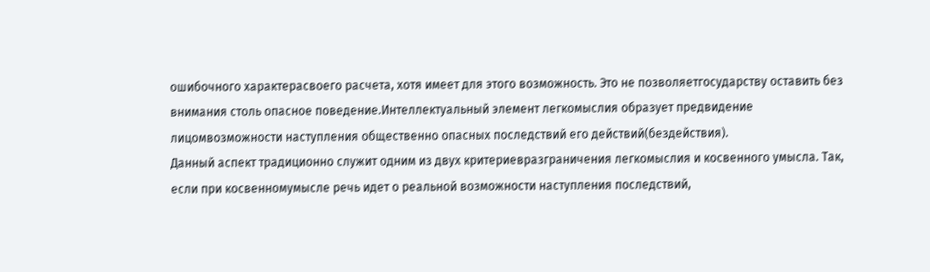ошибочного характерасвоего расчета, хотя имеет для этого возможность. Это не позволяетгосударству оставить без внимания столь опасное поведение.Интеллектуальный элемент легкомыслия образует предвидение лицомвозможности наступления общественно опасных последствий его действий(бездействия).
Данный аспект традиционно служит одним из двух критериевразграничения легкомыслия и косвенного умысла. Так, если при косвенномумысле речь идет о реальной возможности наступления последствий,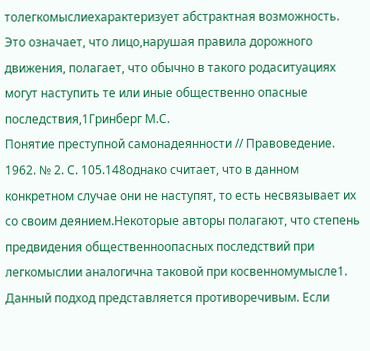толегкомыслиехарактеризует абстрактная возможность. Это означает, что лицо,нарушая правила дорожного движения, полагает, что обычно в такого родаситуациях могут наступить те или иные общественно опасные последствия,1Гринберг М.С.
Понятие преступной самонадеянности // Правоведение. 1962. № 2. С. 105.148однако считает, что в данном конкретном случае они не наступят, то есть несвязывает их со своим деянием.Некоторые авторы полагают, что степень предвидения общественноопасных последствий при легкомыслии аналогична таковой при косвенномумысле1. Данный подход представляется противоречивым. Если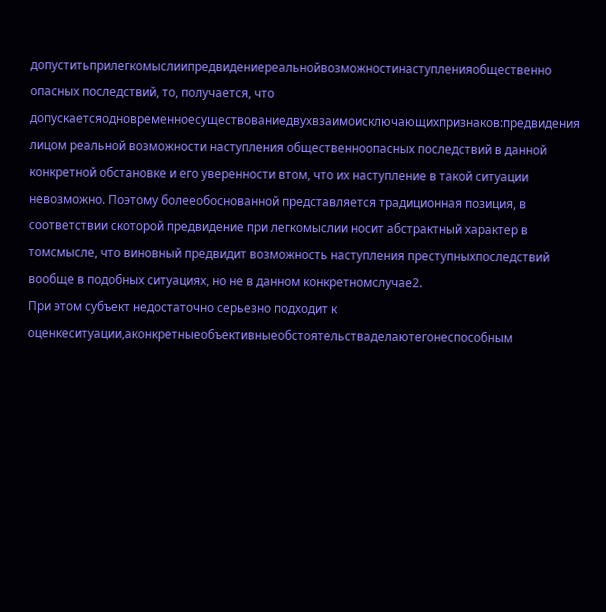допуститьприлегкомыслиипредвидениереальнойвозможностинаступленияобщественно опасных последствий, то, получается, что допускаетсяодновременноесуществованиедвухвзаимоисключающихпризнаков:предвидения лицом реальной возможности наступления общественноопасных последствий в данной конкретной обстановке и его уверенности втом, что их наступление в такой ситуации невозможно. Поэтому болееобоснованной представляется традиционная позиция, в соответствии скоторой предвидение при легкомыслии носит абстрактный характер в томсмысле, что виновный предвидит возможность наступления преступныхпоследствий вообще в подобных ситуациях, но не в данном конкретномслучае2.
При этом субъект недостаточно серьезно подходит к оценкеситуации,аконкретныеобъективныеобстоятельстваделаютегонеспособным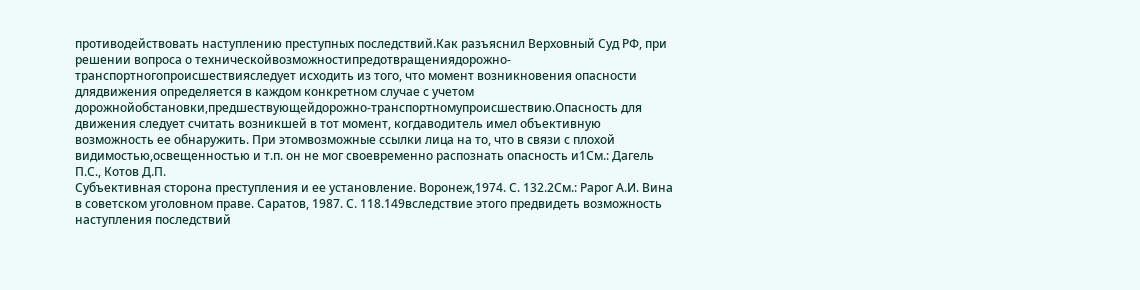противодействовать наступлению преступных последствий.Как разъяснил Верховный Суд РФ, при решении вопроса о техническойвозможностипредотвращениядорожно-транспортногопроисшествияследует исходить из того, что момент возникновения опасности длядвижения определяется в каждом конкретном случае с учетом дорожнойобстановки,предшествующейдорожно-транспортномупроисшествию.Опасность для движения следует считать возникшей в тот момент, когдаводитель имел объективную возможность ее обнаружить. При этомвозможные ссылки лица на то, что в связи с плохой видимостью,освещенностью и т.п. он не мог своевременно распознать опасность и1См.: Дагель П.С., Котов Д.П.
Субъективная сторона преступления и ее установление. Воронеж,1974. С. 132.2См.: Рарог А.И. Вина в советском уголовном праве. Саратов, 1987. С. 118.149вследствие этого предвидеть возможность наступления последствий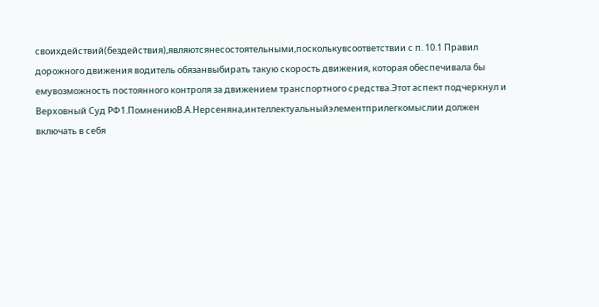своихдействий(бездействия),являютсянесостоятельными,посколькувсоответствии с п. 10.1 Правил дорожного движения водитель обязанвыбирать такую скорость движения, которая обеспечивала бы емувозможность постоянного контроля за движением транспортного средства.Этот аспект подчеркнул и Верховный Суд РФ1.ПомнениюВ.А.Нерсеняна,интеллектуальныйэлементприлегкомыслии должен включать в себя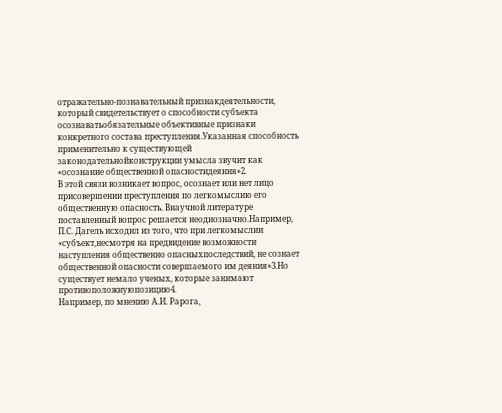отражательно-познавательный признакдеятельности, который свидетельствует о способности субъекта осознаватьобязательные объективные признаки конкретного состава преступления.Указанная способность применительно к существующей законодательнойконструкции умысла звучит как «осознание общественной опасностидеяния»2.
В этой связи возникает вопрос, осознает или нет лицо присовершении преступления по легкомыслию его общественную опасность. Внаучной литературе поставленный вопрос решается неоднозначно.Например, П.С. Дагель исходил из того, что при легкомыслии «субъект,несмотря на предвидение возможности наступления общественно опасныхпоследствий, не сознает общественной опасности совершаемого им деяния»3.Но существует немало ученых, которые занимают противоположнуюпозицию4.
Например, по мнению А.И. Рарога,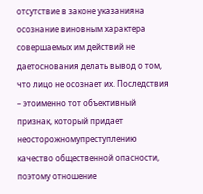отсутствие в законе указанияна осознание виновным характера совершаемых им действий не даетоснования делать вывод о том, что лицо не осознает их. Последствия – этоименно тот объективный признак, который придает неосторожномупреступлению качество общественной опасности, поэтому отношение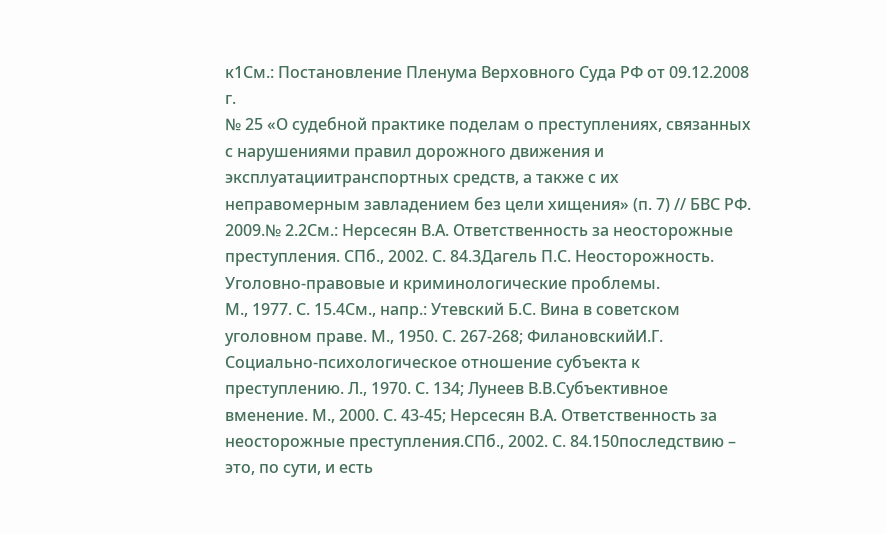к1См.: Постановление Пленума Верховного Суда РФ от 09.12.2008 г.
№ 25 «О судебной практике поделам о преступлениях, связанных с нарушениями правил дорожного движения и эксплуатациитранспортных средств, а также с их неправомерным завладением без цели хищения» (п. 7) // БВС РФ. 2009.№ 2.2См.: Нерсесян В.А. Ответственность за неосторожные преступления. СПб., 2002. С. 84.3Дагель П.С. Неосторожность. Уголовно-правовые и криминологические проблемы.
М., 1977. С. 15.4См., напр.: Утевский Б.С. Вина в советском уголовном праве. М., 1950. С. 267-268; ФилановскийИ.Г. Социально-психологическое отношение субъекта к преступлению. Л., 1970. С. 134; Лунеев В.В.Субъективное вменение. М., 2000. С. 43-45; Нерсесян В.А. Ответственность за неосторожные преступления.СПб., 2002. С. 84.150последствию – это, по сути, и есть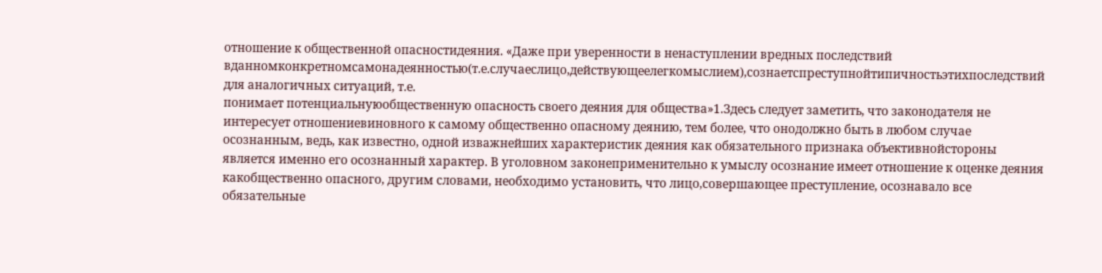отношение к общественной опасностидеяния. «Даже при уверенности в ненаступлении вредных последствий вданномконкретномсамонадеянностью(т.е.случаеслицо,действующеелегкомыслием),сознаетспреступнойтипичностьэтихпоследствий для аналогичных ситуаций, т.е.
понимает потенциальнуюобщественную опасность своего деяния для общества»1.Здесь следует заметить, что законодателя не интересует отношениевиновного к самому общественно опасному деянию, тем более, что онодолжно быть в любом случае осознанным, ведь, как известно, одной изважнейших характеристик деяния как обязательного признака объективнойстороны является именно его осознанный характер. В уголовном законеприменительно к умыслу осознание имеет отношение к оценке деяния какобщественно опасного, другим словами, необходимо установить, что лицо,совершающее преступление, осознавало все обязательные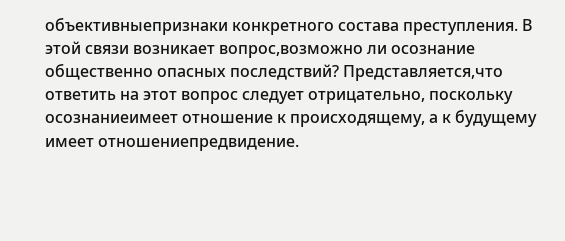объективныепризнаки конкретного состава преступления. В этой связи возникает вопрос,возможно ли осознание общественно опасных последствий? Представляется,что ответить на этот вопрос следует отрицательно, поскольку осознаниеимеет отношение к происходящему, а к будущему имеет отношениепредвидение.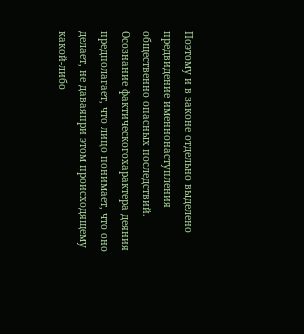Поэтому и в законе отдельно выделено предвидение именнонаступления общественно опасных последствий. Осознание фактическогохарактера деяния предполагает, что лицо понимает, что оно делает, не даваяпри этом происходящему какой-либо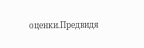оценки.Предвидя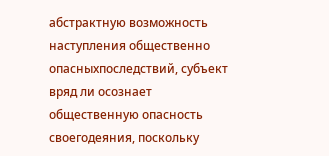абстрактную возможность наступления общественно опасныхпоследствий, субъект вряд ли осознает общественную опасность своегодеяния, поскольку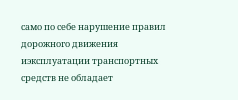само по себе нарушение правил дорожного движения иэксплуатации транспортных средств не обладает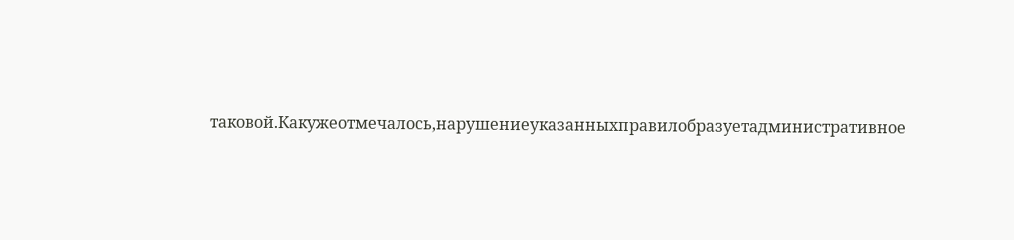таковой.Какужеотмечалось,нарушениеуказанныхправилобразуетадминистративное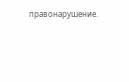правонарушение.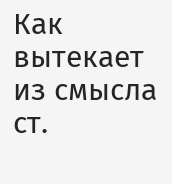Как вытекает из смысла ст.